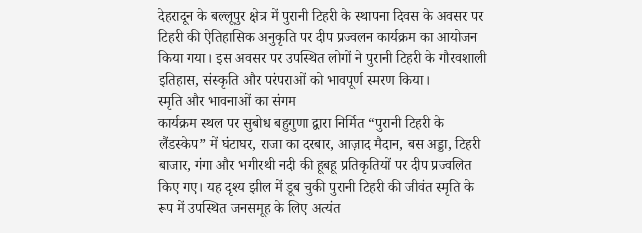देहरादून के बल्लूपुर क्षेत्र में पुरानी टिहरी के स्थापना दिवस के अवसर पर टिहरी की ऐतिहासिक अनुकृति पर दीप प्रज्वलन कार्यक्रम का आयोजन किया गया। इस अवसर पर उपस्थित लोगों ने पुरानी टिहरी के गौरवशाली इतिहास, संस्कृति और परंपराओं को भावपूर्ण स्मरण किया।
स्मृति और भावनाओं का संगम
कार्यक्रम स्थल पर सुबोध बहुगुणा द्वारा निर्मित “पुरानी टिहरी के लैंडस्केप” में घंटाघर, राजा का दरबार, आज़ाद मैदान, बस अड्डा, टिहरी बाजार, गंगा और भगीरथी नदी की हूबहू प्रतिकृतियों पर दीप प्रज्वलित किए गए। यह दृश्य झील में डूब चुकी पुरानी टिहरी की जीवंत स्मृति के रूप में उपस्थित जनसमूह के लिए अत्यंत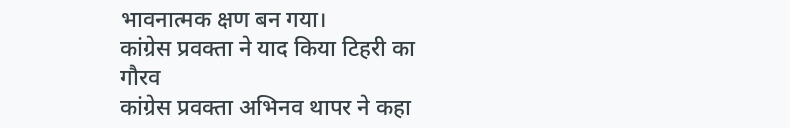भावनात्मक क्षण बन गया।
कांग्रेस प्रवक्ता ने याद किया टिहरी का गौरव
कांग्रेस प्रवक्ता अभिनव थापर ने कहा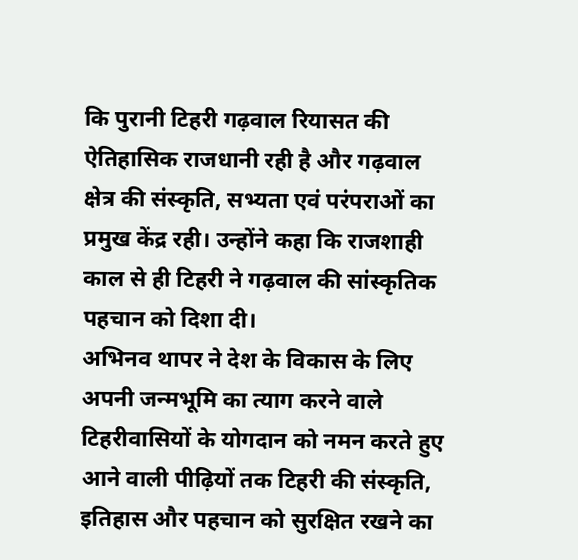कि पुरानी टिहरी गढ़वाल रियासत की ऐतिहासिक राजधानी रही है और गढ़वाल क्षेत्र की संस्कृति, सभ्यता एवं परंपराओं का प्रमुख केंद्र रही। उन्होंने कहा कि राजशाही काल से ही टिहरी ने गढ़वाल की सांस्कृतिक पहचान को दिशा दी।
अभिनव थापर ने देश के विकास के लिए अपनी जन्मभूमि का त्याग करने वाले टिहरीवासियों के योगदान को नमन करते हुए आने वाली पीढ़ियों तक टिहरी की संस्कृति, इतिहास और पहचान को सुरक्षित रखने का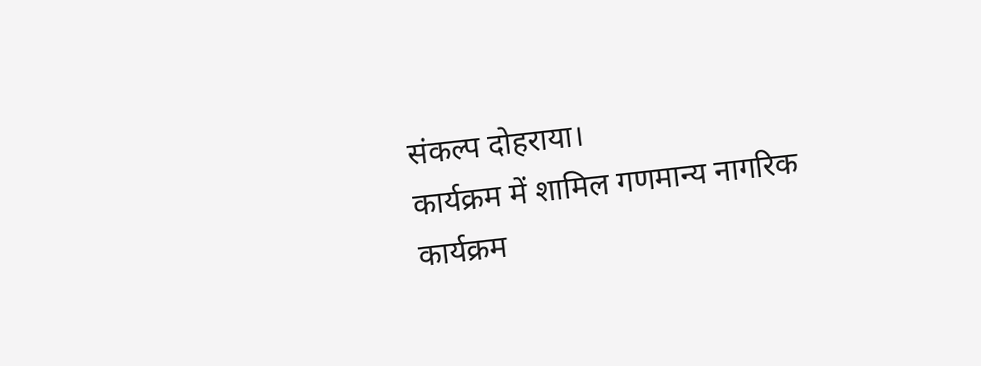संकल्प दोहराया।
कार्यक्रम में शामिल गणमान्य नागरिक
कार्यक्रम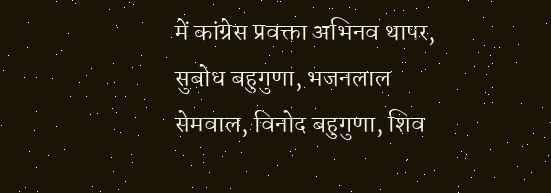में कांग्रेस प्रवक्ता अभिनव थापर, सुबोध बहुगुणा, भजनलाल सेमवाल, विनोद बहुगुणा, शिव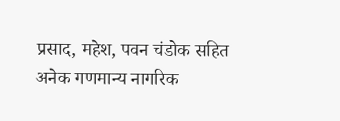प्रसाद, महेश, पवन चंडोक सहित अनेक गणमान्य नागरिक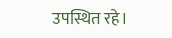उपस्थित रहे।